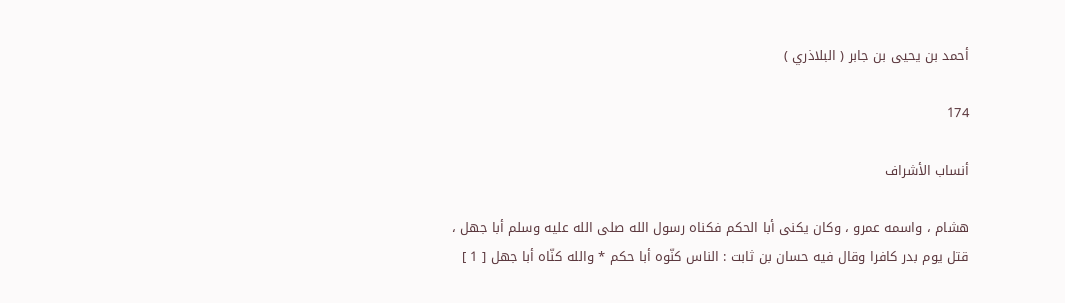أحمد بن يحيى بن جابر ( البلاذري )

174

أنساب الأشراف

هشام ، واسمه عمرو ، وكان يكنى أبا الحكم فكناه رسول الله صلى الله عليه وسلم أبا جهل ، قتل يوم بدر كافرا وقال فيه حسان بن ثابت : الناس كنّوه أبا حكم * والله كنّاه أبا جهل [ 1 ]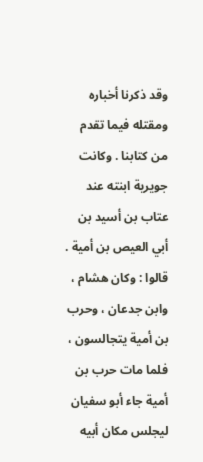وقد ذكرنا أخباره ومقتله فيما تقدم من كتابنا . وكانت جويرية ابنته عند عتاب بن أسيد بن أبي العيص بن أمية . قالوا : وكان هشام ، وابن جدعان ، وحرب بن أمية يتجالسون ، فلما مات حرب بن أمية جاء أبو سفيان ليجلس مكان أبيه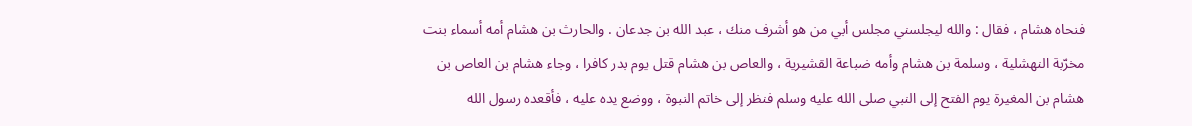فنحاه هشام ، فقال : والله ليجلسني مجلس أبي من هو أشرف منك ، عبد الله بن جدعان . والحارث بن هشام أمه أسماء بنت مخرّبة النهشلية ، وسلمة بن هشام وأمه ضباعة القشيرية ، والعاص بن هشام قتل يوم بدر كافرا ، وجاء هشام بن العاص بن هشام بن المغيرة يوم الفتح إلى النبي صلى الله عليه وسلم فنظر إلى خاتم النبوة ، ووضع يده عليه ، فأقعده رسول الله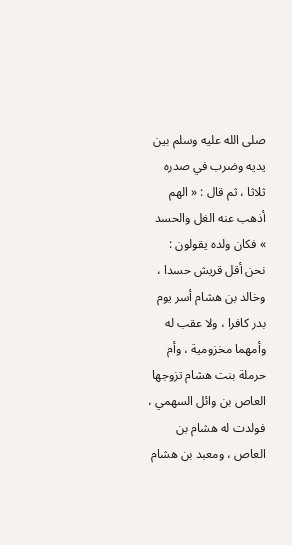صلى الله عليه وسلم بين يديه وضرب في صدره ثلاثا ، ثم قال : « الهم أذهب عنه الغل والحسد » فكان ولده يقولون : نحن أقل قريش حسدا ، وخالد بن هشام أسر يوم بدر كافرا ، ولا عقب له وأمهما مخزومية ، وأم حرملة بنت هشام تزوجها العاص بن وائل السهمي ، فولدت له هشام بن العاص ، ومعبد بن هشام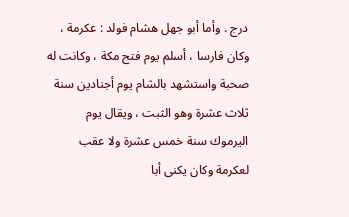درج . وأما أبو جهل هشام فولد : عكرمة ، وكان فارسا ، أسلم يوم فتح مكة ، وكانت له صحبة واستشهد بالشام يوم أجنادين سنة ثلاث عشرة وهو الثبت ، ويقال يوم اليرموك سنة خمس عشرة ولا عقب لعكرمة وكان يكنى أبا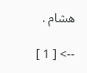هشام .

--> [ 1 ]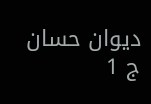ديوان حسان ج 1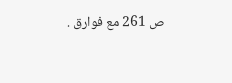ص 261 مع فوارق .